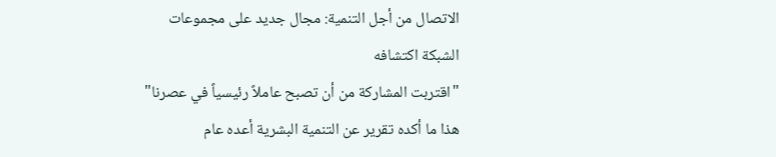الاتصال من أجل التنمية: مجال جديد على مجموعات الشبكة اكتشافه
"اقتربت المشاركة من أن تصبح عاملاً رئيسياً في عصرنا" هذا ما أكده تقرير عن التنمية البشرية أعده عام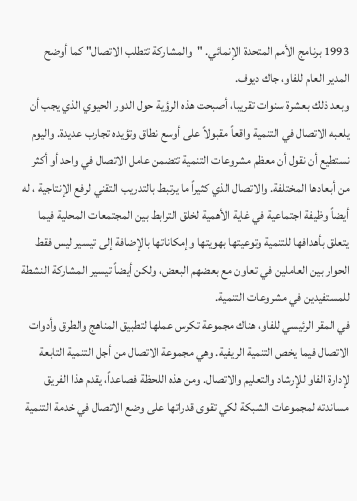1993 برنامج الأمم المتحدة الإنمائي. "والمشاركة تتطلب الاتصال" كما أوضح المدير العام للفاو، جاك ديوف.
وبعد ذلك بعشرة سنوات تقريبا، أصبحت هذه الرؤية حول الدور الحيوي الذي يجب أن يلعبه الاتصال في التنمية واقعاً مقبولاً على أوسع نطاق وتؤيده تجارب عديدة. واليوم نستطيع أن نقول أن معظم مشروعات التنمية تتضمن عامل الاتصال في واحد أو أكثر من أبعادها المختلفة. والاتصال الذي كثيراً ما يرتبط بالتدريب التقني لرفع الإنتاجية ، له أيضاً وظيفة اجتماعية في غاية الأهمية لخلق الترابط بين المجتمعات المحلية فيما يتعلق بأهدافها للتنمية وتوعيتها بهويتها وإمكاناتها بالإضافة إلى تيسير ليس فقط الحوار بين العاملين في تعاون مع بعضهم البعض، ولكن أيضاً تيسير المشاركة النشطة للمستفيدين في مشروعات التنمية.
في المقر الرئيسي للفاو، هناك مجموعة تكرس عملها لتطبيق المناهج والطرق وأدوات الاتصال فيما يخص التنمية الريفية. وهي مجموعة الاتصال من أجل التنمية التابعة لإدارة الفاو للإرشاد والتعليم والاتصال. ومن هذه اللحظة فصاعداً، يقدم هذا الفريق مساندته لمجموعات الشبكة لكي تقوى قدراتها على وضع الاتصال في خدمة التنمية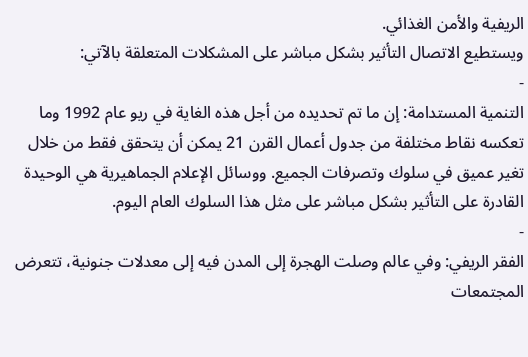الريفية والأمن الغذائي.
ويستطيع الاتصال التأثير بشكل مباشر على المشكلات المتعلقة بالآتي:
-
التنمية المستدامة: إن ما تم تحديده من أجل هذه الغاية في ريو عام 1992 وما تعكسه نقاط مختلفة من جدول أعمال القرن 21 يمكن أن يتحقق فقط من خلال تغير عميق في سلوك وتصرفات الجميع. ووسائل الإعلام الجماهيرية هي الوحيدة القادرة على التأثير بشكل مباشر على مثل هذا السلوك العام اليوم.
-
الفقر الريفي: وفي عالم وصلت الهجرة إلى المدن فيه إلى معدلات جنونية، تتعرض المجتمعات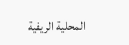المحلية الريفية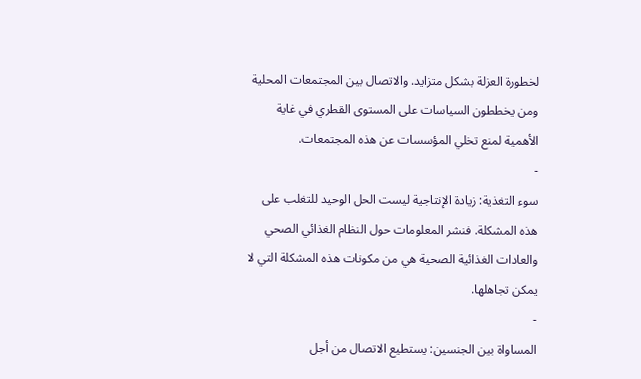لخطورة العزلة بشكل متزايد. والاتصال بين المجتمعات المحلية ومن يخططون السياسات على المستوى القطري في غاية الأهمية لمنع تخلي المؤسسات عن هذه المجتمعات.
-
سوء التغذية: زيادة الإنتاجية ليست الحل الوحيد للتغلب على هذه المشكلة. فنشر المعلومات حول النظام الغذائي الصحي والعادات الغذائية الصحية هي من مكونات هذه المشكلة التي لا يمكن تجاهلها.
-
المساواة بين الجنسين: يستطيع الاتصال من أجل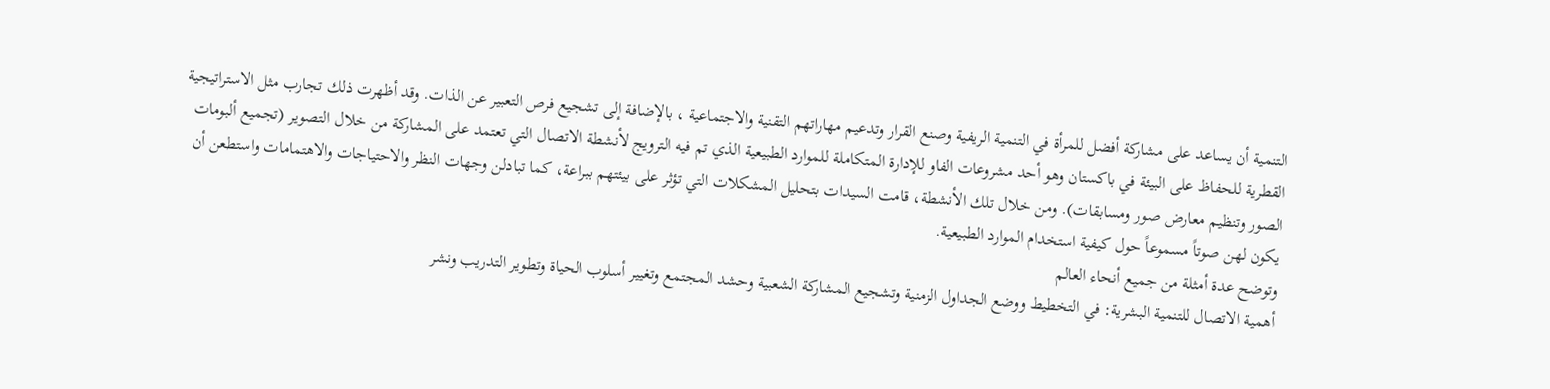التنمية أن يساعد على مشاركة أفضل للمرأة في التنمية الريفية وصنع القرار وتدعيم مهاراتهم التقنية والاجتماعية ، بالإضافة إلى تشجيع فرص التعبير عن الذات. وقد أظهرت ذلك تجارب مثل الاستراتيجية القطرية للحفاظ على البيئة في باكستان وهو أحد مشروعات الفاو للإدارة المتكاملة للموارد الطبيعية الذي تم فيه الترويج لأنشطة الاتصال التي تعتمد على المشاركة من خلال التصوير (تجميع ألبومات الصور وتنظيم معارض صور ومسابقات). ومن خلال تلك الأنشطة، قامت السيدات بتحليل المشكلات التي تؤثر على بيئتهم ببراعة، كما تبادلن وجهات النظر والاحتياجات والاهتمامات واستطعن أن يكون لهن صوتاً مسموعاً حول كيفية استخدام الموارد الطبيعية.
وتوضح عدة أمثلة من جميع أنحاء العالم
أهمية الاتصال للتنمية البشرية: في التخطيط ووضع الجداول الزمنية وتشجيع المشاركة الشعبية وحشد المجتمع وتغيير أسلوب الحياة وتطوير التدريب ونشر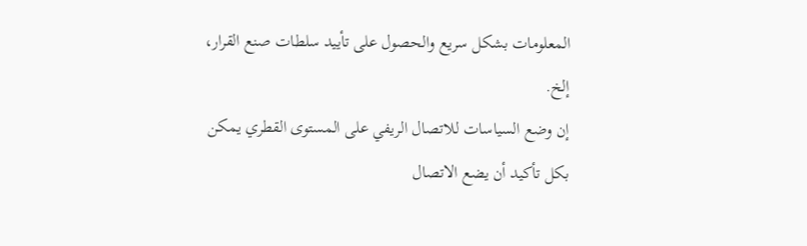المعلومات بشكل سريع والحصول على تأييد سلطات صنع القرار، إلخ.
إن وضع السياسات للاتصال الريفي على المستوى القطري يمكن بكل تأكيد أن يضع الاتصال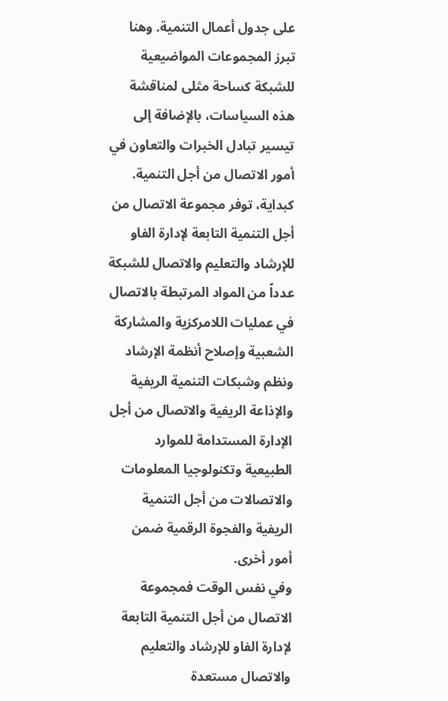على جدول أعمال التنمية. وهنا تبرز المجموعات المواضيعية للشبكة كساحة مثلى لمناقشة هذه السياسات، بالإضافة إلى تيسير تبادل الخبرات والتعاون في أمور الاتصال من أجل التنمية. كبداية، توفر مجموعة الاتصال من أجل التنمية التابعة لإدارة الفاو للإرشاد والتعليم والاتصال للشبكة عدداً من المواد المرتبطة بالاتصال في عمليات اللامركزية والمشاركة الشعبية وإصلاح أنظمة الإرشاد ونظم وشبكات التنمية الريفية والإذاعة الريفية والاتصال من أجل الإدارة المستدامة للموارد الطبيعية وتكنولوجيا المعلومات والاتصالات من أجل التنمية الريفية والفجوة الرقمية ضمن أمور أخرى.
وفي نفس الوقت فمجموعة الاتصال من أجل التنمية التابعة لإدارة الفاو للإرشاد والتعليم والاتصال مستعدة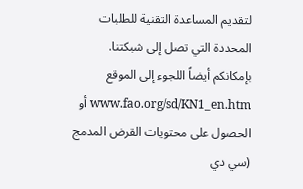لتقديم المساعدة التقنية للطلبات المحددة التي تصل إلى شبكتنا. بإمكانكم أيضاً اللجوء إلى الموقع
www.fao.org/sd/KN1_en.htm أو الحصول على محتويات القرض المدمج (سي دي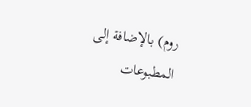روم) بالإضافة إلى المطبوعات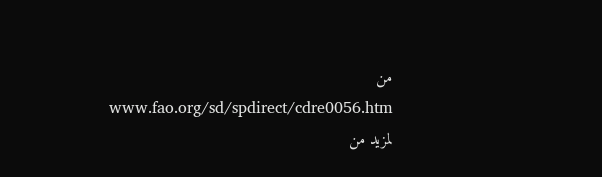من
www.fao.org/sd/spdirect/cdre0056.htm
لمزيد من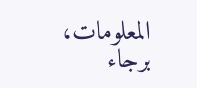المعلومات، برجاء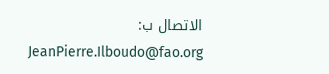الاتصال ب:
JeanPierre.Ilboudo@fao.org